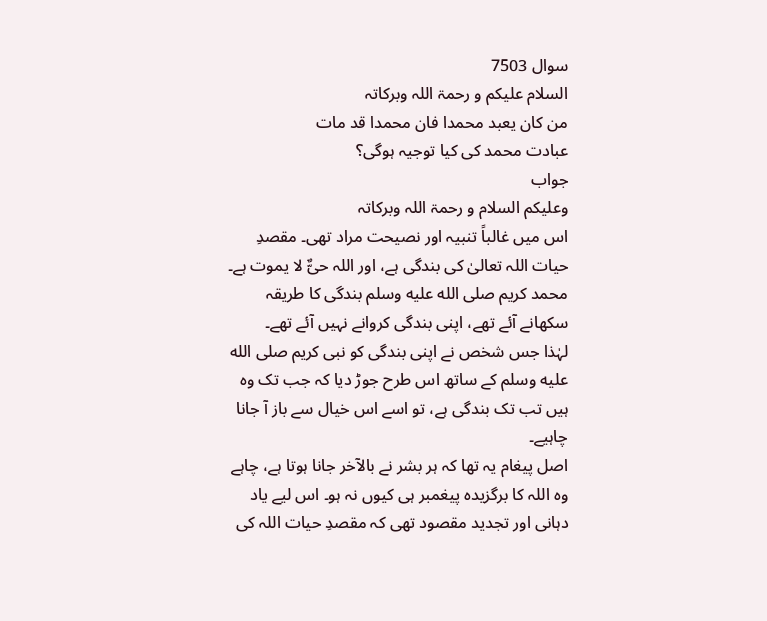سوال 7503
السلام علیکم و رحمۃ اللہ وبرکاتہ
من کان یعبد محمدا فان محمدا قد مات
عبادت محمد کی کیا توجیہ ہوگی؟
جواب
وعلیکم السلام و رحمۃ اللہ وبرکاتہ
اس میں غالباً تنبیہ اور نصیحت مراد تھی۔ مقصدِ حیات اللہ تعالیٰ کی بندگی ہے، اور اللہ حیٌّ لا یموت ہے۔ محمد کریم صلى الله عليه وسلم بندگی کا طریقہ سکھانے آئے تھے، اپنی بندگی کروانے نہیں آئے تھے۔
لہٰذا جس شخص نے اپنی بندگی کو نبی کریم صلى الله عليه وسلم کے ساتھ اس طرح جوڑ دیا کہ جب تک وہ ہیں تب تک بندگی ہے، تو اسے اس خیال سے باز آ جانا چاہیے۔
اصل پیغام یہ تھا کہ ہر بشر نے بالآخر جانا ہوتا ہے، چاہے وہ اللہ کا برگزیدہ پیغمبر ہی کیوں نہ ہو۔ اس لیے یاد دہانی اور تجدید مقصود تھی کہ مقصدِ حیات اللہ کی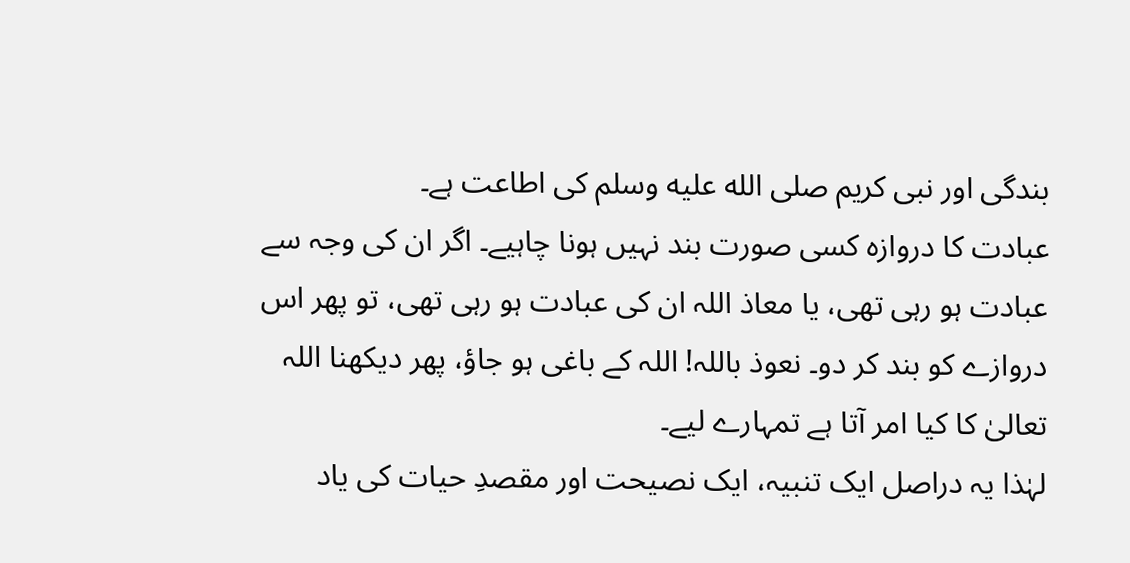بندگی اور نبی کریم صلى الله عليه وسلم کی اطاعت ہے۔
عبادت کا دروازہ کسی صورت بند نہیں ہونا چاہیے۔ اگر ان کی وجہ سے عبادت ہو رہی تھی، یا معاذ اللہ ان کی عبادت ہو رہی تھی، تو پھر اس دروازے کو بند کر دو۔ نعوذ باللہ! اللہ کے باغی ہو جاؤ، پھر دیکھنا اللہ تعالیٰ کا کیا امر آتا ہے تمہارے لیے۔
لہٰذا یہ دراصل ایک تنبیہ، ایک نصیحت اور مقصدِ حیات کی یاد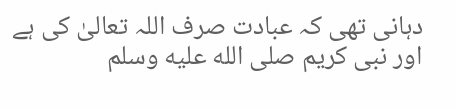دہانی تھی کہ عبادت صرف اللہ تعالیٰ کی ہے اور نبی کریم صلى الله عليه وسلم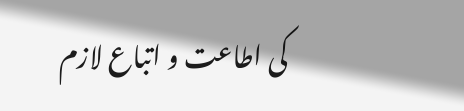کی اطاعت و اتباع لازم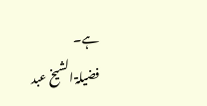ہے۔
فضیلۃ الشیخ عبد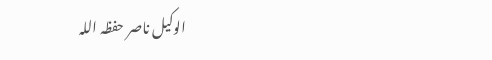الوکیل ناصر حفظہ اللہ